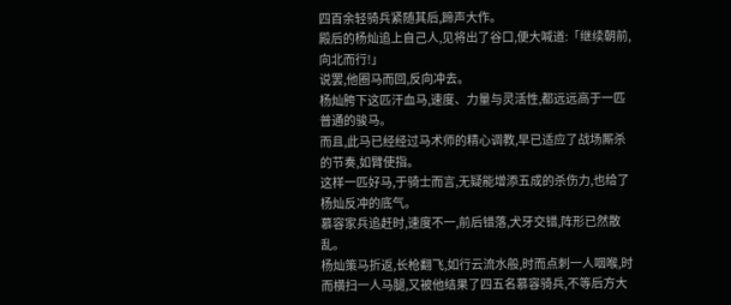四百余轻骑兵紧随其后,蹄声大作。
殿后的杨灿追上自己人,见将出了谷口,便大喊道:「继续朝前,向北而行!」
说罢,他圈马而回,反向冲去。
杨灿胯下这匹汗血马,速度、力量与灵活性,都远远高于一匹普通的骏马。
而且,此马已经经过马术师的精心调教,早已适应了战场厮杀的节奏,如臂使指。
这样一匹好马,于骑士而言,无疑能增添五成的杀伤力,也给了杨灿反冲的底气。
慕容家兵追赶时,速度不一,前后错落,犬牙交错,阵形已然散乱。
杨灿策马折返,长枪翻飞,如行云流水般,时而点刺一人咽喉,时而横扫一人马腿,又被他结果了四五名慕容骑兵,不等后方大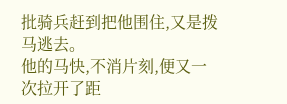批骑兵赶到把他围住,又是拨马逃去。
他的马快,不消片刻,便又一次拉开了距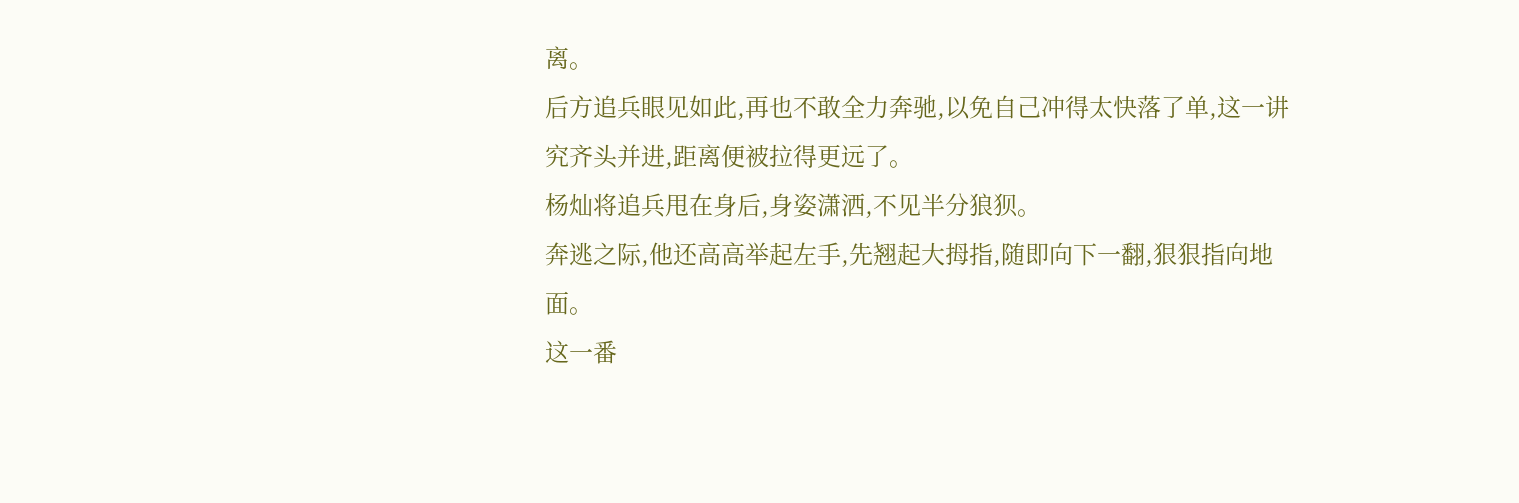离。
后方追兵眼见如此,再也不敢全力奔驰,以免自己冲得太快落了单,这一讲究齐头并进,距离便被拉得更远了。
杨灿将追兵甩在身后,身姿潇洒,不见半分狼狈。
奔逃之际,他还高高举起左手,先翘起大拇指,随即向下一翻,狠狠指向地面。
这一番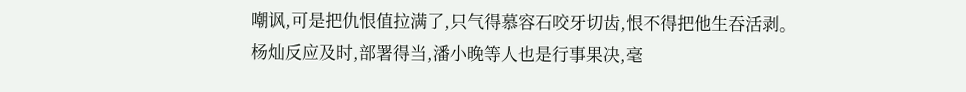嘲讽,可是把仇恨值拉满了,只气得慕容石咬牙切齿,恨不得把他生吞活剥。
杨灿反应及时,部署得当,潘小晚等人也是行事果决,毫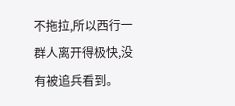不拖拉,所以西行一群人离开得极快,没有被追兵看到。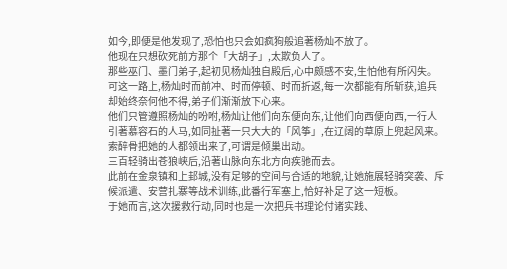如今,即便是他发现了,恐怕也只会如疯狗般追著杨灿不放了。
他现在只想砍死前方那个「大胡子」,太欺负人了。
那些巫门、墨门弟子,起初见杨灿独自殿后,心中颇感不安,生怕他有所闪失。
可这一路上,杨灿时而前冲、时而停顿、时而折返,每一次都能有所斩获,追兵却始终奈何他不得,弟子们渐渐放下心来。
他们只管遵照杨灿的吩咐,杨灿让他们向东便向东,让他们向西便向西,一行人引著慕容石的人马,如同扯著一只大大的「风筝」,在辽阔的草原上兜起风来。
索醉骨把她的人都领出来了,可谓是倾巢出动。
三百轻骑出苍狼峡后,沿著山脉向东北方向疾驰而去。
此前在金泉镇和上邽城,没有足够的空间与合适的地貌,让她施展轻骑突袭、斥候派遣、安营扎寨等战术训练,此番行军塞上,恰好补足了这一短板。
于她而言,这次援救行动,同时也是一次把兵书理论付诸实践、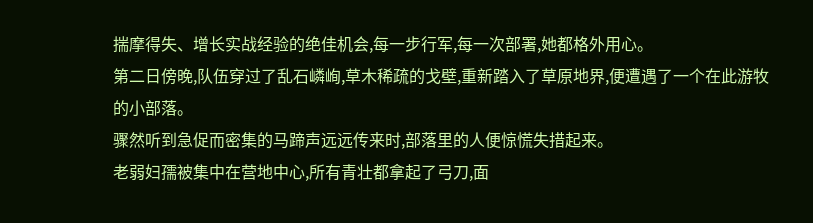揣摩得失、增长实战经验的绝佳机会,每一步行军,每一次部署,她都格外用心。
第二日傍晚,队伍穿过了乱石嶙峋,草木稀疏的戈壁,重新踏入了草原地界,便遭遇了一个在此游牧的小部落。
骤然听到急促而密集的马蹄声远远传来时,部落里的人便惊慌失措起来。
老弱妇孺被集中在营地中心,所有青壮都拿起了弓刀,面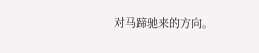对马蹄驰来的方向。